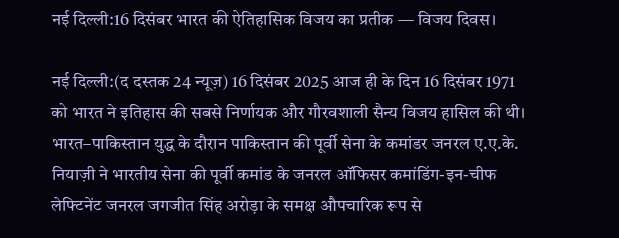नई दिल्ली:16 दिसंबर भारत की ऐतिहासिक विजय का प्रतीक — विजय दिवस।

नई दिल्ली:(द दस्तक 24 न्यूज़) 16 दिसंबर 2025 आज ही के दिन 16 दिसंबर 1971 को भारत ने इतिहास की सबसे निर्णायक और गौरवशाली सैन्य विजय हासिल की थी। भारत–पाकिस्तान युद्ध के दौरान पाकिस्तान की पूर्वी सेना के कमांडर जनरल ए.ए.के. नियाज़ी ने भारतीय सेना की पूर्वी कमांड के जनरल ऑफिसर कमांडिंग-इन-चीफ लेफ्टिनेंट जनरल जगजीत सिंह अरोड़ा के समक्ष औपचारिक रूप से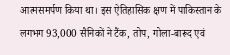आत्मसमर्पण किया था। इस ऐतिहासिक क्षण में पाकिस्तान के लगभग 93,000 सैनिकों ने टैंक, तोप, गोला-बारूद एवं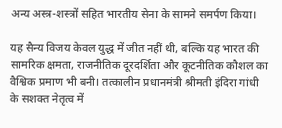अन्य अस्त्र-शस्त्रों सहित भारतीय सेना के सामने समर्पण किया।

यह सैन्य विजय केवल युद्ध में जीत नहीं थी, बल्कि यह भारत की सामरिक क्षमता, राजनीतिक दूरदर्शिता और कूटनीतिक कौशल का वैश्विक प्रमाण भी बनी। तत्कालीन प्रधानमंत्री श्रीमती इंदिरा गांधी के सशक्त नेतृत्व में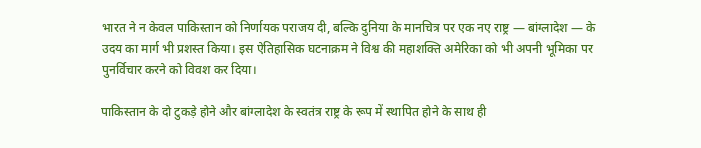भारत ने न केवल पाकिस्तान को निर्णायक पराजय दी, बल्कि दुनिया के मानचित्र पर एक नए राष्ट्र — बांग्लादेश — के उदय का मार्ग भी प्रशस्त किया। इस ऐतिहासिक घटनाक्रम ने विश्व की महाशक्ति अमेरिका को भी अपनी भूमिका पर पुनर्विचार करने को विवश कर दिया।

पाकिस्तान के दो टुकड़े होने और बांग्लादेश के स्वतंत्र राष्ट्र के रूप में स्थापित होने के साथ ही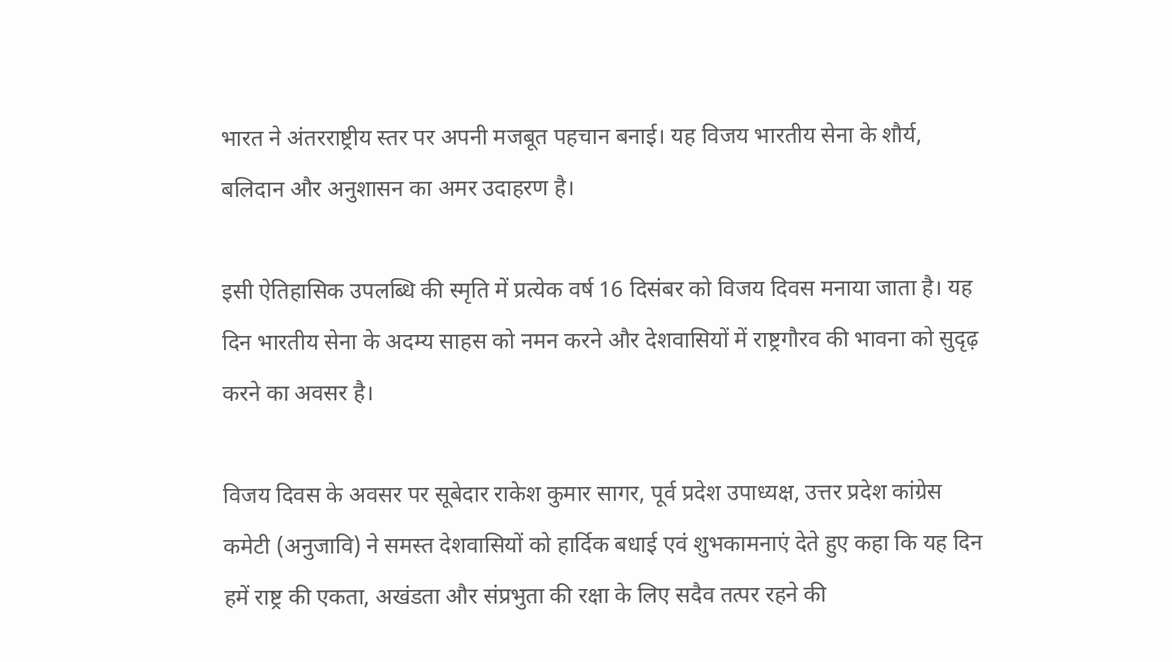भारत ने अंतरराष्ट्रीय स्तर पर अपनी मजबूत पहचान बनाई। यह विजय भारतीय सेना के शौर्य, बलिदान और अनुशासन का अमर उदाहरण है।

इसी ऐतिहासिक उपलब्धि की स्मृति में प्रत्येक वर्ष 16 दिसंबर को विजय दिवस मनाया जाता है। यह दिन भारतीय सेना के अदम्य साहस को नमन करने और देशवासियों में राष्ट्रगौरव की भावना को सुदृढ़ करने का अवसर है।

विजय दिवस के अवसर पर सूबेदार राकेश कुमार सागर, पूर्व प्रदेश उपाध्यक्ष, उत्तर प्रदेश कांग्रेस कमेटी (अनुजावि) ने समस्त देशवासियों को हार्दिक बधाई एवं शुभकामनाएं देते हुए कहा कि यह दिन हमें राष्ट्र की एकता, अखंडता और संप्रभुता की रक्षा के लिए सदैव तत्पर रहने की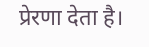प्रेरणा देता है।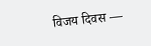विजय दिवस —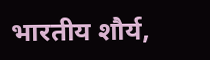भारतीय शौर्य,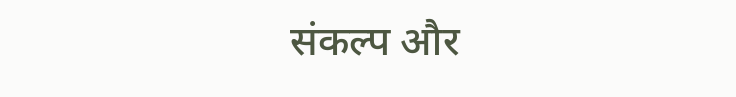संकल्प और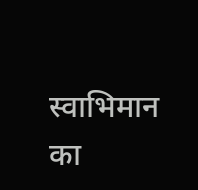स्वाभिमान का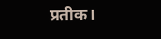प्रतीक।